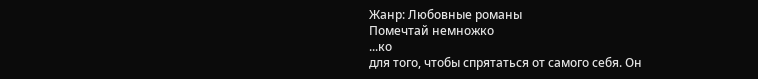Жанр: Любовные романы
Помечтай немножко
...ко
для того, чтобы спрятаться от самого себя. Он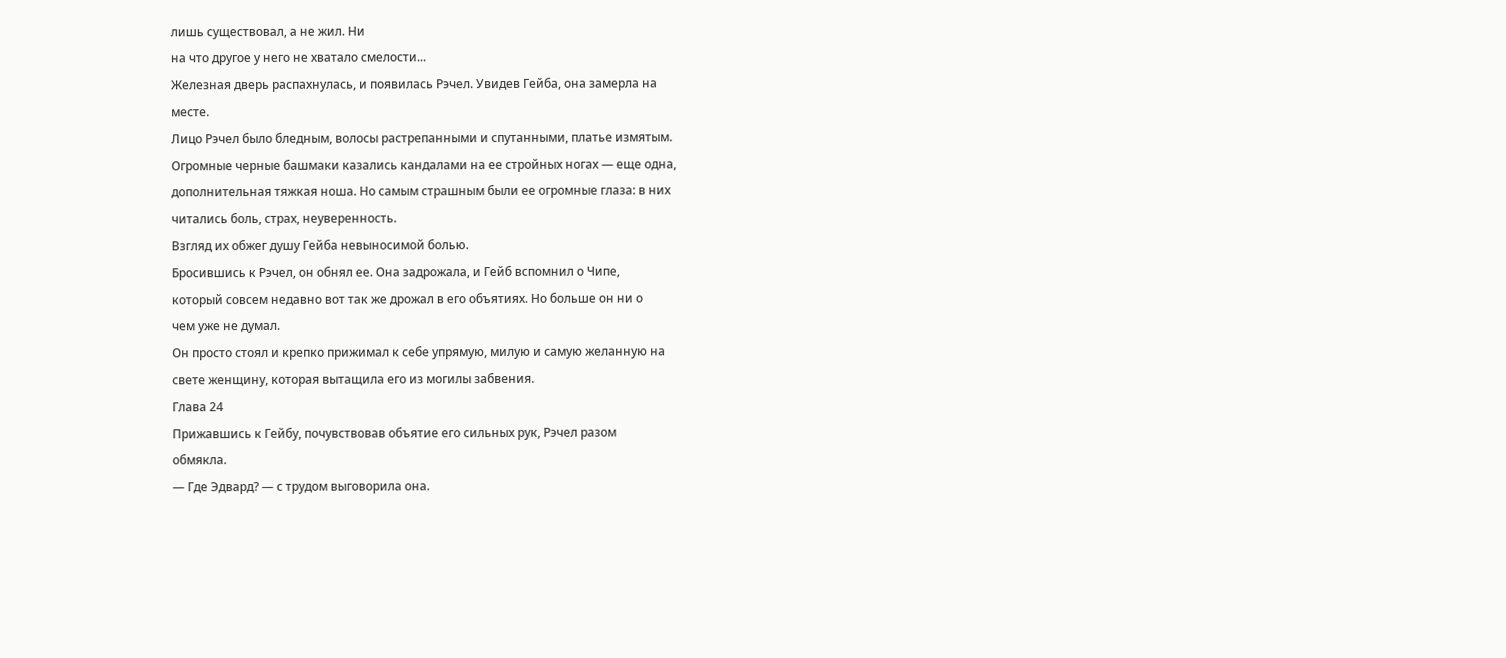лишь существовал, а не жил. Ни
на что другое у него не хватало смелости...
Железная дверь распахнулась, и появилась Рэчел. Увидев Гейба, она замерла на
месте.
Лицо Рэчел было бледным, волосы растрепанными и спутанными, платье измятым.
Огромные черные башмаки казались кандалами на ее стройных ногах — еще одна,
дополнительная тяжкая ноша. Но самым страшным были ее огромные глаза: в них
читались боль, страх, неуверенность.
Взгляд их обжег душу Гейба невыносимой болью.
Бросившись к Рэчел, он обнял ее. Она задрожала, и Гейб вспомнил о Чипе,
который совсем недавно вот так же дрожал в его объятиях. Но больше он ни о
чем уже не думал.
Он просто стоял и крепко прижимал к себе упрямую, милую и самую желанную на
свете женщину, которая вытащила его из могилы забвения.
Глава 24
Прижавшись к Гейбу, почувствовав объятие его сильных рук, Рэчел разом
обмякла.
— Где Эдвард? — с трудом выговорила она.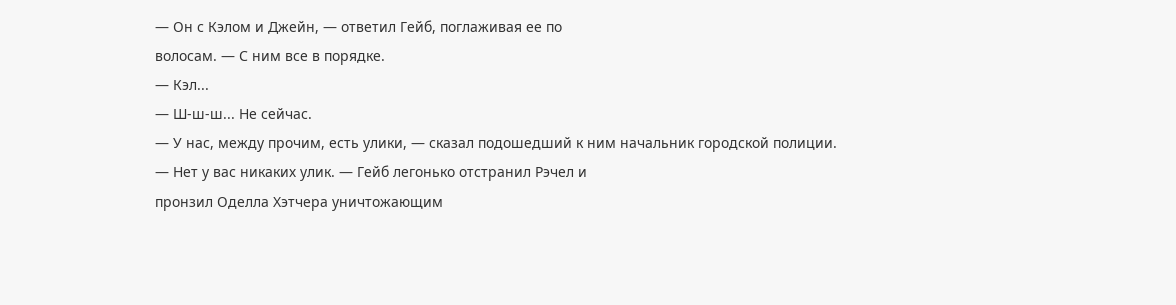— Он с Кэлом и Джейн, — ответил Гейб, поглаживая ее по
волосам. — С ним все в порядке.
— Кэл...
— Ш-ш-ш... Не сейчас.
— У нас, между прочим, есть улики, — сказал подошедший к ним начальник городской полиции.
— Нет у вас никаких улик. — Гейб легонько отстранил Рэчел и
пронзил Оделла Хэтчера уничтожающим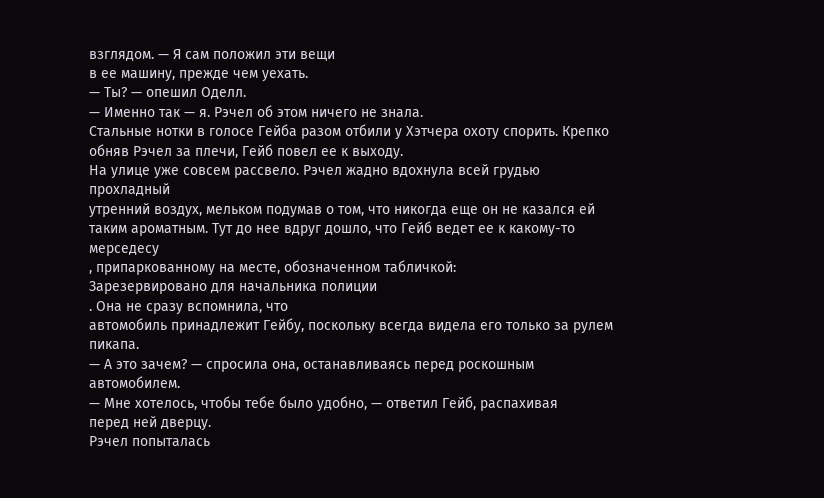взглядом. — Я сам положил эти вещи
в ее машину, прежде чем уехать.
— Ты? — опешил Оделл.
— Именно так — я. Рэчел об этом ничего не знала.
Стальные нотки в голосе Гейба разом отбили у Хэтчера охоту спорить. Крепко
обняв Рэчел за плечи, Гейб повел ее к выходу.
На улице уже совсем рассвело. Рэчел жадно вдохнула всей грудью прохладный
утренний воздух, мельком подумав о том, что никогда еще он не казался ей
таким ароматным. Тут до нее вдруг дошло, что Гейб ведет ее к какому-то
мерседесу
, припаркованному на месте, обозначенном табличкой:
Зарезервировано для начальника полиции
. Она не сразу вспомнила, что
автомобиль принадлежит Гейбу, поскольку всегда видела его только за рулем
пикапа.
— А это зачем? — спросила она, останавливаясь перед роскошным
автомобилем.
— Мне хотелось, чтобы тебе было удобно, — ответил Гейб, распахивая
перед ней дверцу.
Рэчел попыталась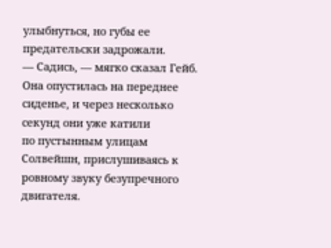улыбнуться, но губы ее предательски задрожали.
— Садись, — мягко сказал Гейб.
Она опустилась на переднее сиденье, и через несколько секунд они уже катили
по пустынным улицам Солвейшн, прислушиваясь к ровному звуку безупречного
двигателя.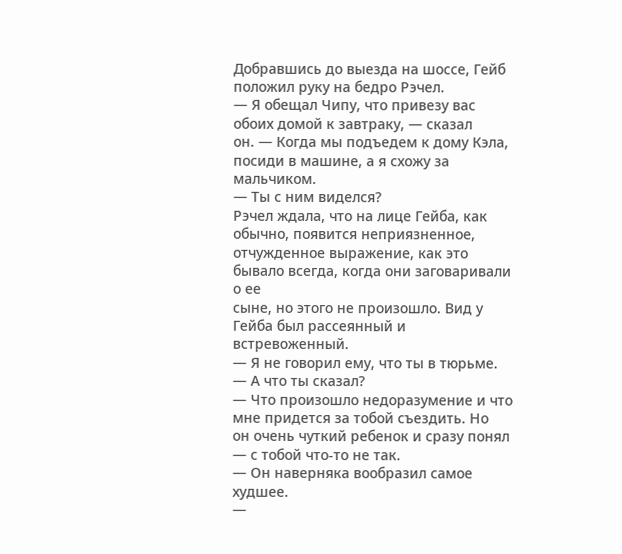Добравшись до выезда на шоссе, Гейб положил руку на бедро Рэчел.
— Я обещал Чипу, что привезу вас обоих домой к завтраку, — сказал
он. — Когда мы подъедем к дому Кэла, посиди в машине, а я схожу за
мальчиком.
— Ты с ним виделся?
Рэчел ждала, что на лице Гейба, как обычно, появится неприязненное,
отчужденное выражение, как это бывало всегда, когда они заговаривали о ее
сыне, но этого не произошло. Вид у Гейба был рассеянный и встревоженный.
— Я не говорил ему, что ты в тюрьме.
— А что ты сказал?
— Что произошло недоразумение и что мне придется за тобой съездить. Но
он очень чуткий ребенок и сразу понял — с тобой что-то не так.
— Он наверняка вообразил самое худшее.
—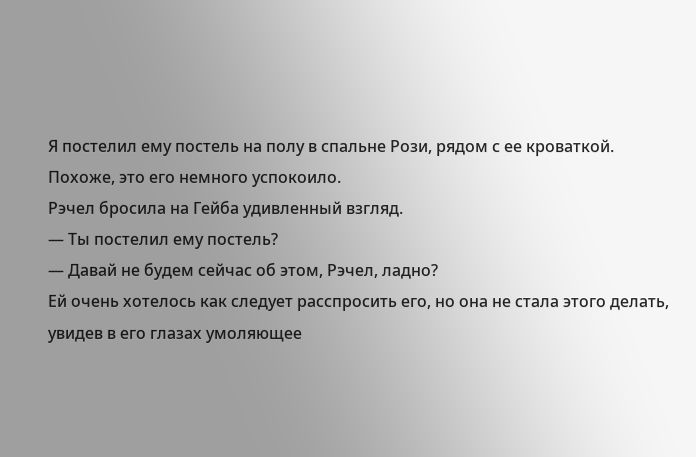Я постелил ему постель на полу в спальне Рози, рядом с ее кроваткой.
Похоже, это его немного успокоило.
Рэчел бросила на Гейба удивленный взгляд.
— Ты постелил ему постель?
— Давай не будем сейчас об этом, Рэчел, ладно?
Ей очень хотелось как следует расспросить его, но она не стала этого делать,
увидев в его глазах умоляющее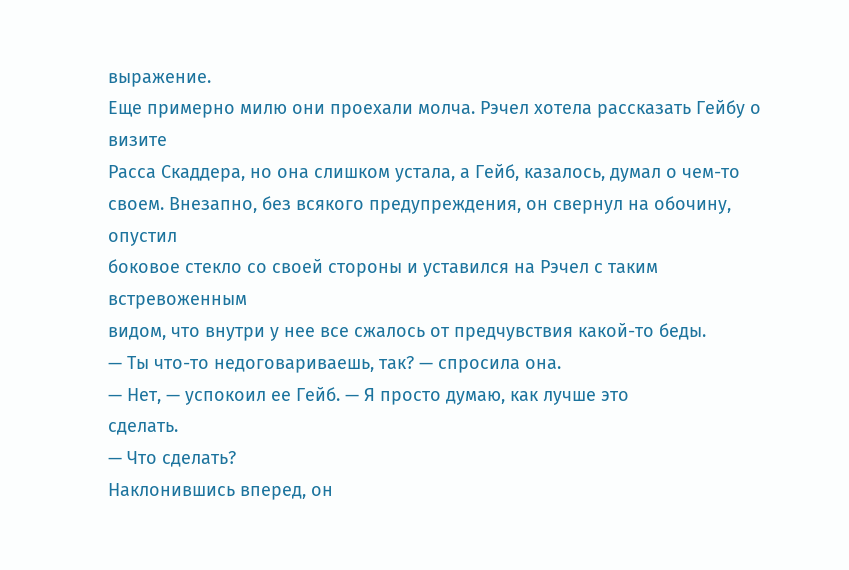выражение.
Еще примерно милю они проехали молча. Рэчел хотела рассказать Гейбу о визите
Расса Скаддера, но она слишком устала, а Гейб, казалось, думал о чем-то
своем. Внезапно, без всякого предупреждения, он свернул на обочину, опустил
боковое стекло со своей стороны и уставился на Рэчел с таким встревоженным
видом, что внутри у нее все сжалось от предчувствия какой-то беды.
— Ты что-то недоговариваешь, так? — спросила она.
— Нет, — успокоил ее Гейб. — Я просто думаю, как лучше это
сделать.
— Что сделать?
Наклонившись вперед, он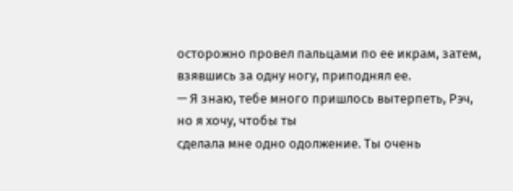осторожно провел пальцами по ее икрам, затем,
взявшись за одну ногу, приподнял ее.
— Я знаю, тебе много пришлось вытерпеть, Рэч, но я хочу, чтобы ты
сделала мне одно одолжение. Ты очень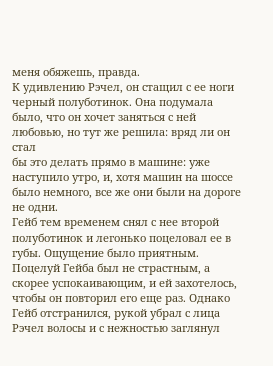меня обяжешь, правда.
К удивлению Рэчел, он стащил с ее ноги черный полуботинок. Она подумала
было, что он хочет заняться с ней любовью, но тут же решила: вряд ли он стал
бы это делать прямо в машине: уже наступило утро, и, хотя машин на шоссе
было немного, все же они были на дороге не одни.
Гейб тем временем снял с нее второй полуботинок и легонько поцеловал ее в
губы. Ощущение было приятным.
Поцелуй Гейба был не страстным, а скорее успокаивающим, и ей захотелось,
чтобы он повторил его еще раз. Однако Гейб отстранился, рукой убрал с лица
Рэчел волосы и с нежностью заглянул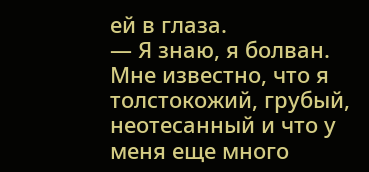ей в глаза.
— Я знаю, я болван. Мне известно, что я толстокожий, грубый,
неотесанный и что у меня еще много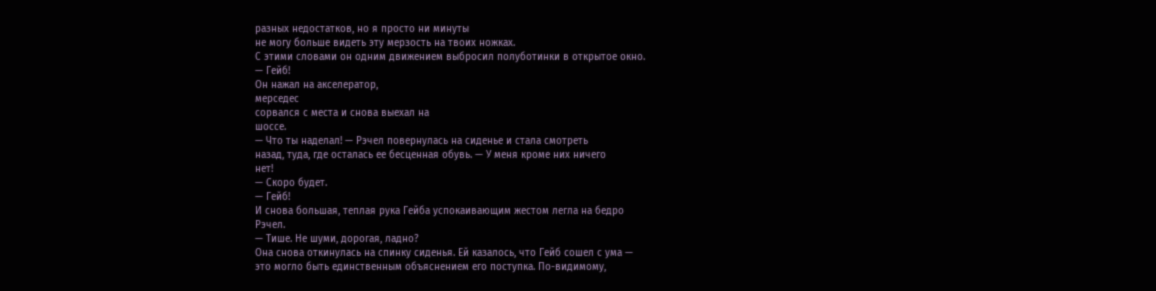разных недостатков, но я просто ни минуты
не могу больше видеть эту мерзость на твоих ножках.
С этими словами он одним движением выбросил полуботинки в открытое окно.
— Гейб!
Он нажал на акселератор,
мерседес
сорвался с места и снова выехал на
шоссе.
— Что ты наделал! — Рэчел повернулась на сиденье и стала смотреть
назад, туда, где осталась ее бесценная обувь. — У меня кроме них ничего
нет!
— Скоро будет.
— Гейб!
И снова большая, теплая рука Гейба успокаивающим жестом легла на бедро
Рэчел.
— Тише. Не шуми, дорогая, ладно?
Она снова откинулась на спинку сиденья. Ей казалось, что Гейб сошел с ума —
это могло быть единственным объяснением его поступка. По-видимому,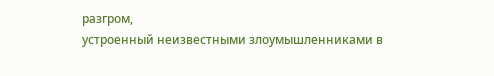разгром,
устроенный неизвестными злоумышленниками в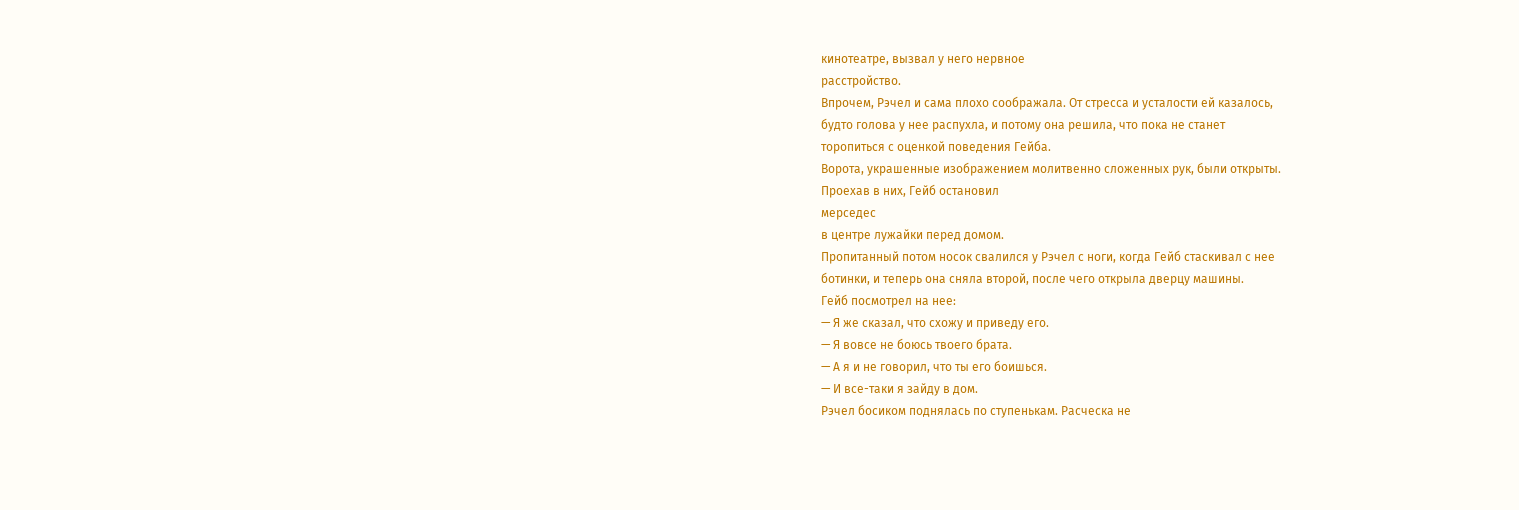кинотеатре, вызвал у него нервное
расстройство.
Впрочем, Рэчел и сама плохо соображала. От стресса и усталости ей казалось,
будто голова у нее распухла, и потому она решила, что пока не станет
торопиться с оценкой поведения Гейба.
Ворота, украшенные изображением молитвенно сложенных рук, были открыты.
Проехав в них, Гейб остановил
мерседес
в центре лужайки перед домом.
Пропитанный потом носок свалился у Рэчел с ноги, когда Гейб стаскивал с нее
ботинки, и теперь она сняла второй, после чего открыла дверцу машины.
Гейб посмотрел на нее:
— Я же сказал, что схожу и приведу его.
— Я вовсе не боюсь твоего брата.
— А я и не говорил, что ты его боишься.
— И все-таки я зайду в дом.
Рэчел босиком поднялась по ступенькам. Расческа не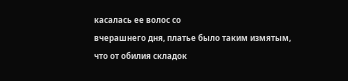касалась ее волос со
вчерашнего дня, платье было таким измятым, что от обилия складок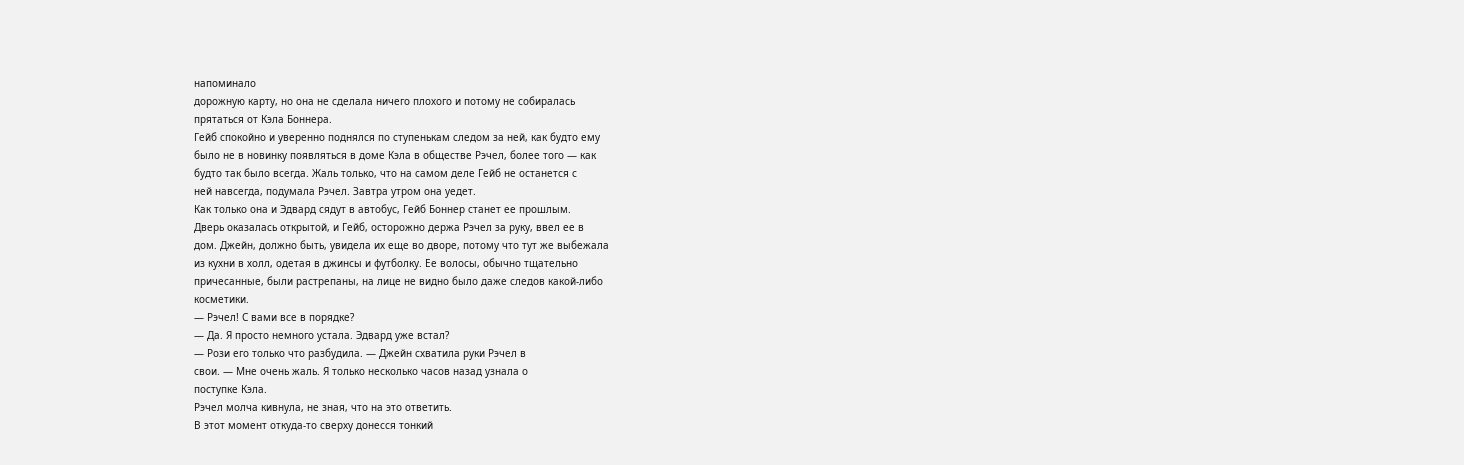напоминало
дорожную карту, но она не сделала ничего плохого и потому не собиралась
прятаться от Кэла Боннера.
Гейб спокойно и уверенно поднялся по ступенькам следом за ней, как будто ему
было не в новинку появляться в доме Кэла в обществе Рэчел, более того — как
будто так было всегда. Жаль только, что на самом деле Гейб не останется с
ней навсегда, подумала Рэчел. Завтра утром она уедет.
Как только она и Эдвард сядут в автобус, Гейб Боннер станет ее прошлым.
Дверь оказалась открытой, и Гейб, осторожно держа Рэчел за руку, ввел ее в
дом. Джейн, должно быть, увидела их еще во дворе, потому что тут же выбежала
из кухни в холл, одетая в джинсы и футболку. Ее волосы, обычно тщательно
причесанные, были растрепаны, на лице не видно было даже следов какой-либо
косметики.
— Рэчел! С вами все в порядке?
— Да. Я просто немного устала. Эдвард уже встал?
— Рози его только что разбудила. — Джейн схватила руки Рэчел в
свои. — Мне очень жаль. Я только несколько часов назад узнала о
поступке Кэла.
Рэчел молча кивнула, не зная, что на это ответить.
В этот момент откуда-то сверху донесся тонкий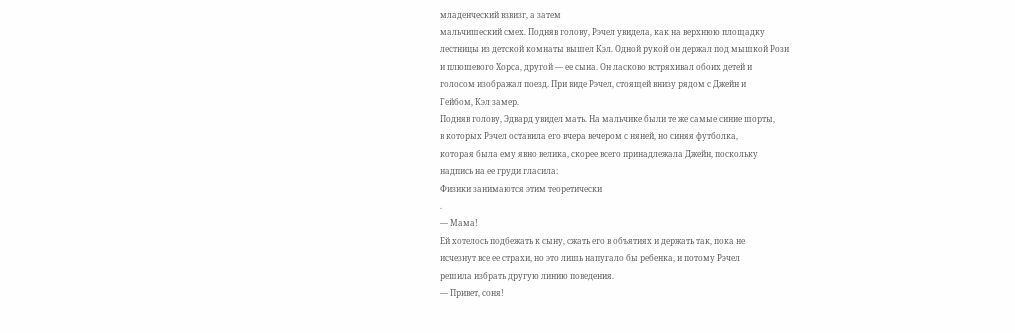младенческий взвизг, а затем
мальчишеский смех. Подняв голову, Рэчел увидела, как на верхнюю площадку
лестницы из детской комнаты вышел Кэл. Одной рукой он держал под мышкой Рози
и плюшевого Хорса, другой — ее сына. Он ласково встряхивал обоих детей и
голосом изображал поезд. При виде Рэчел, стоящей внизу рядом с Джейн и
Гейбом, Кэл замер.
Подняв голову, Эдвард увидел мать. На мальчике были те же самые синие шорты,
в которых Рэчел оставила его вчера вечером с няней, но синяя футболка,
которая была ему явно велика, скорее всего принадлежала Джейн, поскольку
надпись на ее груди гласила:
Физики занимаются этим теоретически
.
— Мама!
Ей хотелось подбежать к сыну, сжать его в объятиях и держать так, пока не
исчезнут все ее страхи, но это лишь напугало бы ребенка, и потому Рэчел
решила избрать другую линию поведения.
— Привет, соня!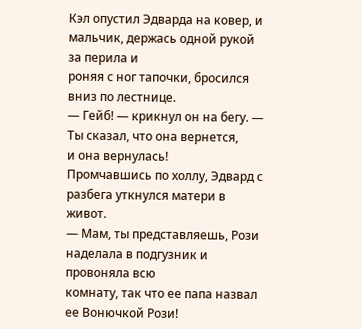Кэл опустил Эдварда на ковер, и мальчик, держась одной рукой за перила и
роняя с ног тапочки, бросился вниз по лестнице.
— Гейб! — крикнул он на бегу. — Ты сказал, что она вернется,
и она вернулась!
Промчавшись по холлу, Эдвард с разбега уткнулся матери в живот.
— Мам, ты представляешь, Рози наделала в подгузник и провоняла всю
комнату, так что ее папа назвал ее Вонючкой Рози!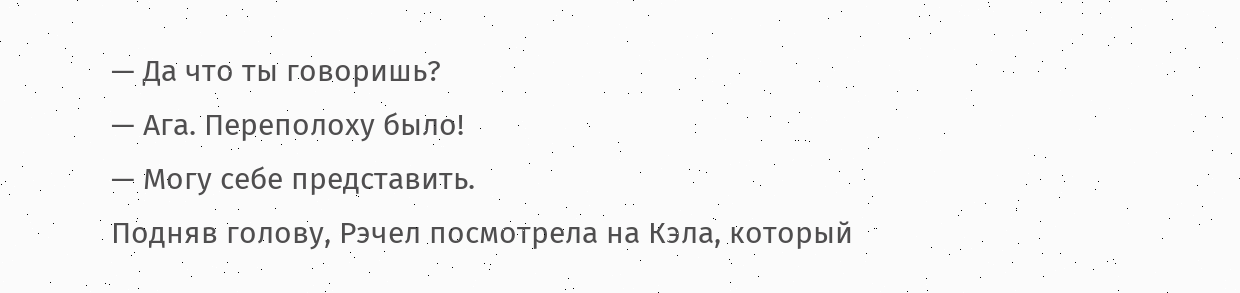— Да что ты говоришь?
— Ага. Переполоху было!
— Могу себе представить.
Подняв голову, Рэчел посмотрела на Кэла, который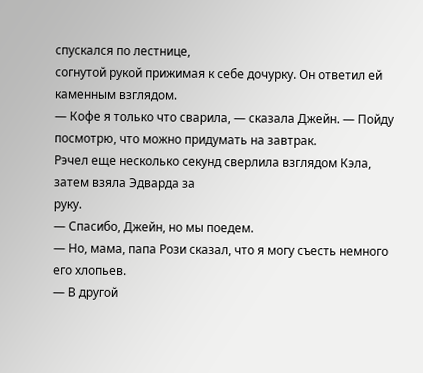спускался по лестнице,
согнутой рукой прижимая к себе дочурку. Он ответил ей каменным взглядом.
— Кофе я только что сварила, — сказала Джейн. — Пойду
посмотрю, что можно придумать на завтрак.
Рэчел еще несколько секунд сверлила взглядом Кэла, затем взяла Эдварда за
руку.
— Спасибо, Джейн, но мы поедем.
— Но, мама, папа Рози сказал, что я могу съесть немного его хлопьев.
— В другой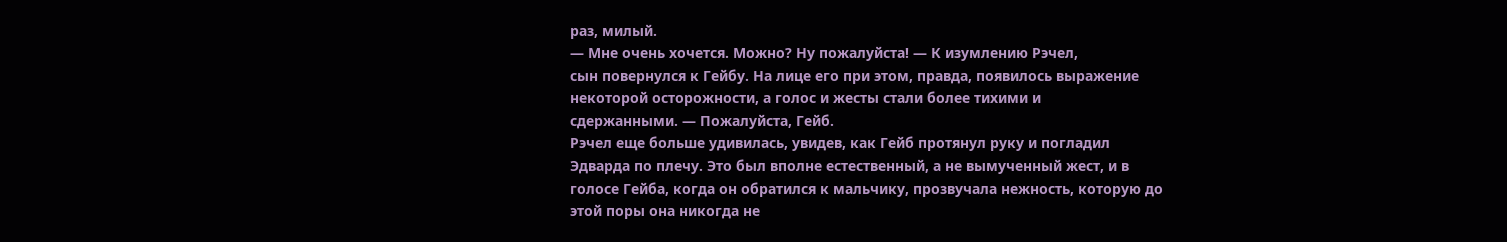раз, милый.
— Мне очень хочется. Можно? Ну пожалуйста! — К изумлению Рэчел,
сын повернулся к Гейбу. На лице его при этом, правда, появилось выражение
некоторой осторожности, а голос и жесты стали более тихими и
сдержанными. — Пожалуйста, Гейб.
Рэчел еще больше удивилась, увидев, как Гейб протянул руку и погладил
Эдварда по плечу. Это был вполне естественный, а не вымученный жест, и в
голосе Гейба, когда он обратился к мальчику, прозвучала нежность, которую до
этой поры она никогда не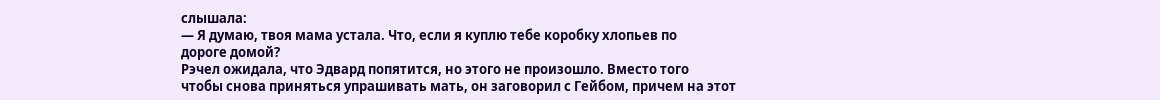слышала:
— Я думаю, твоя мама устала. Что, если я куплю тебе коробку хлопьев по
дороге домой?
Рэчел ожидала, что Эдвард попятится, но этого не произошло. Вместо того
чтобы снова приняться упрашивать мать, он заговорил с Гейбом, причем на этот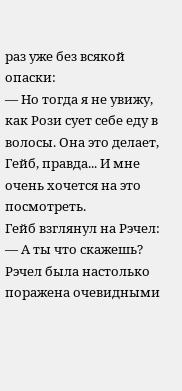раз уже без всякой опаски:
— Но тогда я не увижу, как Рози сует себе еду в волосы. Она это делает,
Гейб, правда... И мне очень хочется на это посмотреть.
Гейб взглянул на Рэчел:
— А ты что скажешь?
Рэчел была настолько поражена очевидными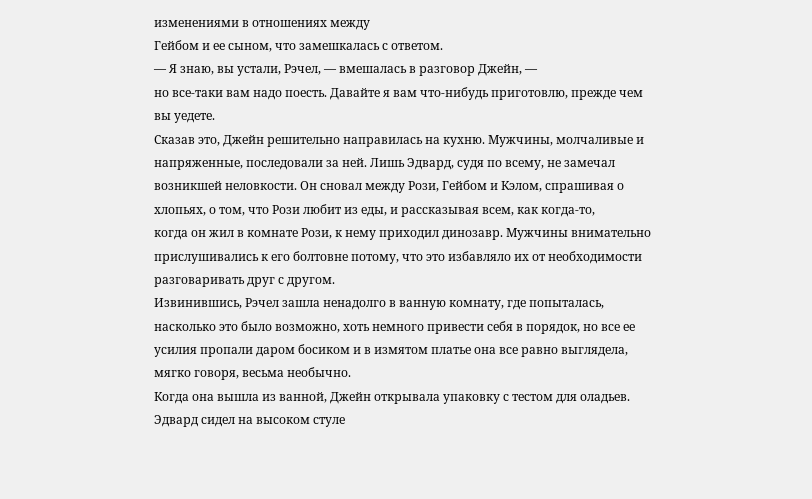изменениями в отношениях между
Гейбом и ее сыном, что замешкалась с ответом.
— Я знаю, вы устали, Рэчел, — вмешалась в разговор Джейн, —
но все-таки вам надо поесть. Давайте я вам что-нибудь приготовлю, прежде чем
вы уедете.
Сказав это, Джейн решительно направилась на кухню. Мужчины, молчаливые и
напряженные, последовали за ней. Лишь Эдвард, судя по всему, не замечал
возникшей неловкости. Он сновал между Рози, Гейбом и Кэлом, спрашивая о
хлопьях, о том, что Рози любит из еды, и рассказывая всем, как когда-то,
когда он жил в комнате Рози, к нему приходил динозавр. Мужчины внимательно
прислушивались к его болтовне потому, что это избавляло их от необходимости
разговаривать друг с другом.
Извинившись, Рэчел зашла ненадолго в ванную комнату, где попыталась,
насколько это было возможно, хоть немного привести себя в порядок, но все ее
усилия пропали даром босиком и в измятом платье она все равно выглядела,
мягко говоря, весьма необычно.
Когда она вышла из ванной, Джейн открывала упаковку с тестом для оладьев.
Эдвард сидел на высоком стуле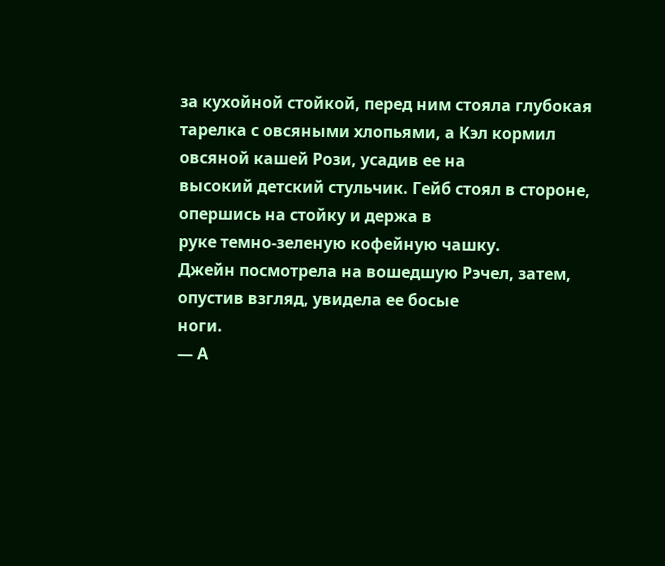за кухойной стойкой, перед ним стояла глубокая
тарелка с овсяными хлопьями, а Кэл кормил овсяной кашей Рози, усадив ее на
высокий детский стульчик. Гейб стоял в стороне, опершись на стойку и держа в
руке темно-зеленую кофейную чашку.
Джейн посмотрела на вошедшую Рэчел, затем, опустив взгляд, увидела ее босые
ноги.
— А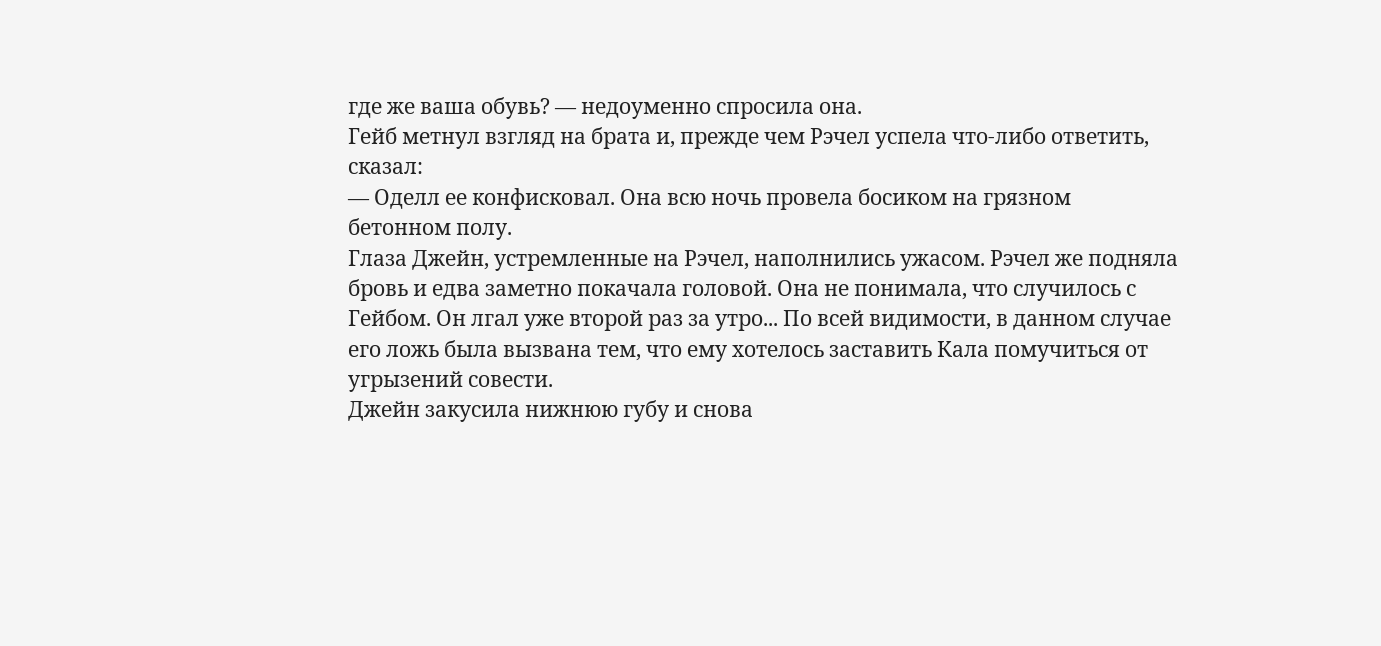где же ваша обувь? — недоуменно спросила она.
Гейб метнул взгляд на брата и, прежде чем Рэчел успела что-либо ответить,
сказал:
— Оделл ее конфисковал. Она всю ночь провела босиком на грязном
бетонном полу.
Глаза Джейн, устремленные на Рэчел, наполнились ужасом. Рэчел же подняла
бровь и едва заметно покачала головой. Она не понимала, что случилось с
Гейбом. Он лгал уже второй раз за утро... По всей видимости, в данном случае
его ложь была вызвана тем, что ему хотелось заставить Кала помучиться от
угрызений совести.
Джейн закусила нижнюю губу и снова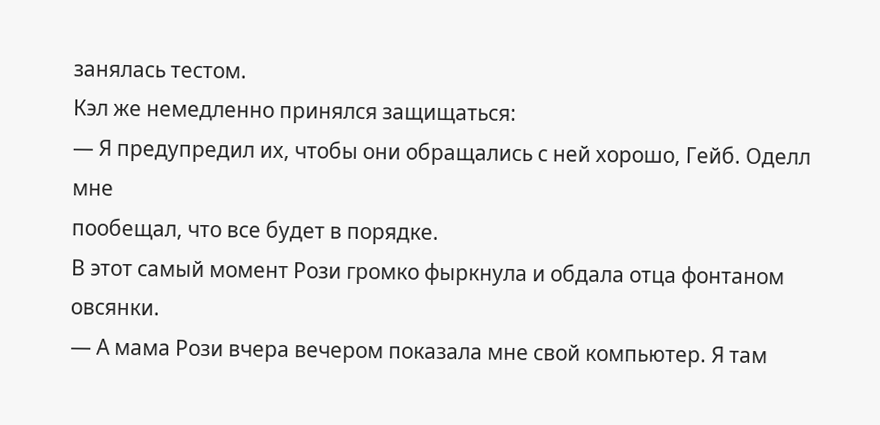занялась тестом.
Кэл же немедленно принялся защищаться:
— Я предупредил их, чтобы они обращались с ней хорошо, Гейб. Оделл мне
пообещал, что все будет в порядке.
В этот самый момент Рози громко фыркнула и обдала отца фонтаном овсянки.
— А мама Рози вчера вечером показала мне свой компьютер. Я там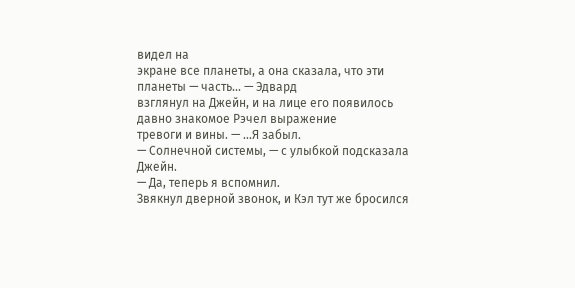видел на
экране все планеты, а она сказала, что эти планеты — часть... — Эдвард
взглянул на Джейн, и на лице его появилось давно знакомое Рэчел выражение
тревоги и вины. — ...Я забыл.
— Солнечной системы, — с улыбкой подсказала Джейн.
— Да, теперь я вспомнил.
Звякнул дверной звонок, и Кэл тут же бросился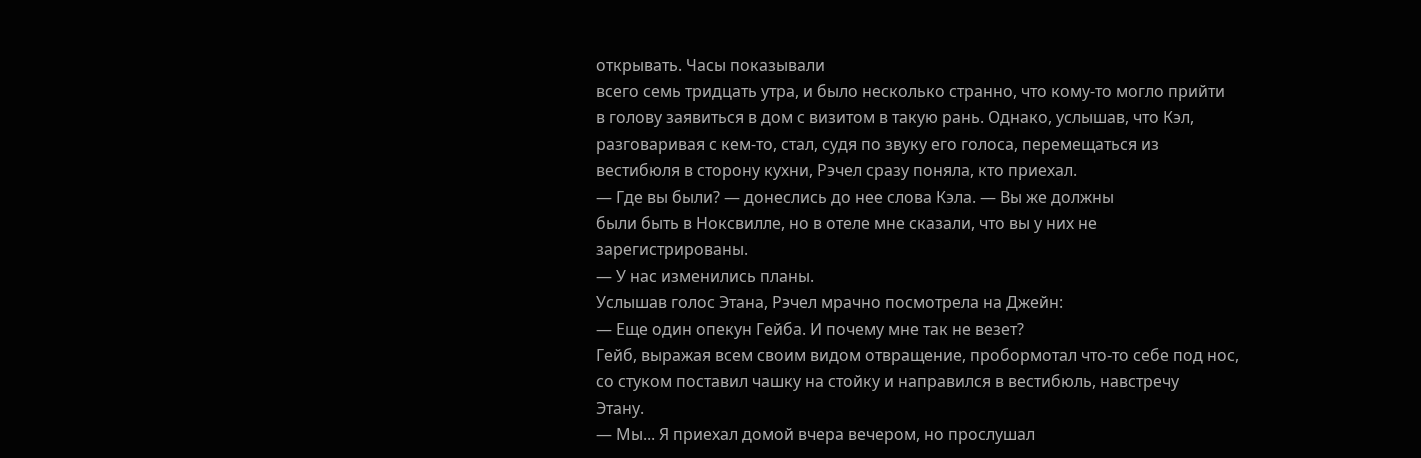открывать. Часы показывали
всего семь тридцать утра, и было несколько странно, что кому-то могло прийти
в голову заявиться в дом с визитом в такую рань. Однако, услышав, что Кэл,
разговаривая с кем-то, стал, судя по звуку его голоса, перемещаться из
вестибюля в сторону кухни, Рэчел сразу поняла, кто приехал.
— Где вы были? — донеслись до нее слова Кэла. — Вы же должны
были быть в Ноксвилле, но в отеле мне сказали, что вы у них не
зарегистрированы.
— У нас изменились планы.
Услышав голос Этана, Рэчел мрачно посмотрела на Джейн:
— Еще один опекун Гейба. И почему мне так не везет?
Гейб, выражая всем своим видом отвращение, пробормотал что-то себе под нос,
со стуком поставил чашку на стойку и направился в вестибюль, навстречу
Этану.
— Мы... Я приехал домой вчера вечером, но прослушал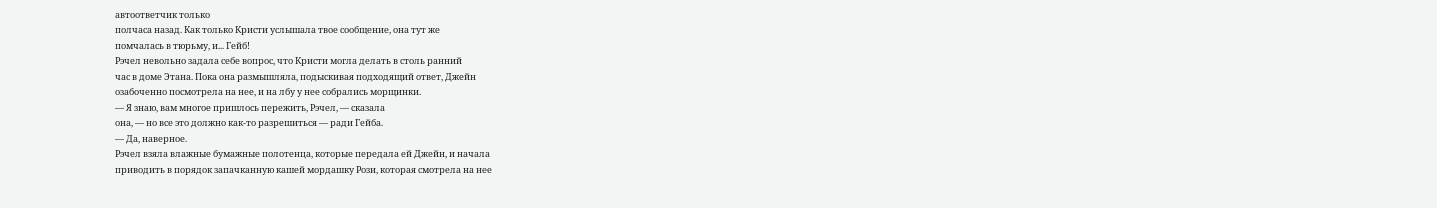автоответчик только
полчаса назад. Как только Кристи услышала твое сообщение, она тут же
помчалась в тюрьму, и... Гейб!
Рэчел невольно задала себе вопрос, что Кристи могла делать в столь ранний
час в доме Этана. Пока она размышляла, подыскивая подходящий ответ, Джейн
озабоченно посмотрела на нее, и на лбу у нее собрались морщинки.
— Я знаю, вам многое пришлось пережить, Рэчел, — сказала
она, — но все это должно как-то разрешиться — ради Гейба.
— Да, наверное.
Рэчел взяла влажные бумажные полотенца, которые передала ей Джейн, и начала
приводить в порядок запачканную кашей мордашку Рози, которая смотрела на нее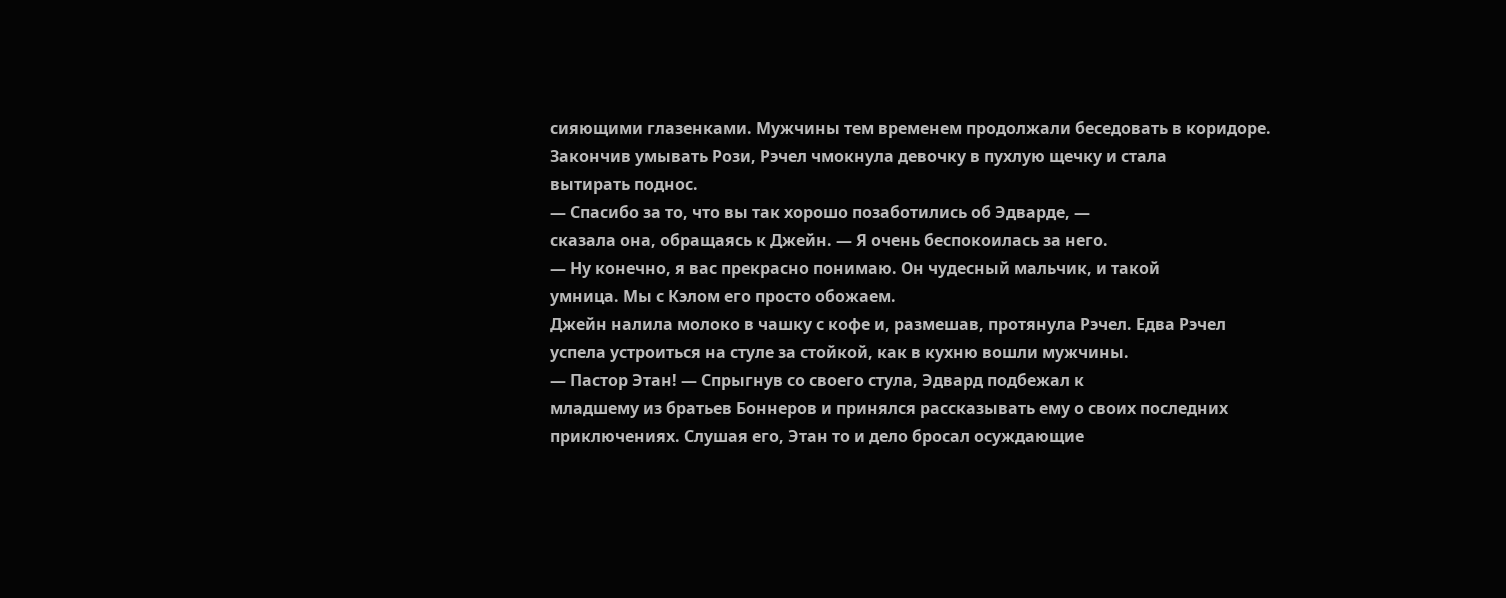сияющими глазенками. Мужчины тем временем продолжали беседовать в коридоре.
Закончив умывать Рози, Рэчел чмокнула девочку в пухлую щечку и стала
вытирать поднос.
— Спасибо за то, что вы так хорошо позаботились об Эдварде, —
сказала она, обращаясь к Джейн. — Я очень беспокоилась за него.
— Ну конечно, я вас прекрасно понимаю. Он чудесный мальчик, и такой
умница. Мы с Кэлом его просто обожаем.
Джейн налила молоко в чашку с кофе и, размешав, протянула Рэчел. Едва Рэчел
успела устроиться на стуле за стойкой, как в кухню вошли мужчины.
— Пастор Этан! — Спрыгнув со своего стула, Эдвард подбежал к
младшему из братьев Боннеров и принялся рассказывать ему о своих последних
приключениях. Слушая его, Этан то и дело бросал осуждающие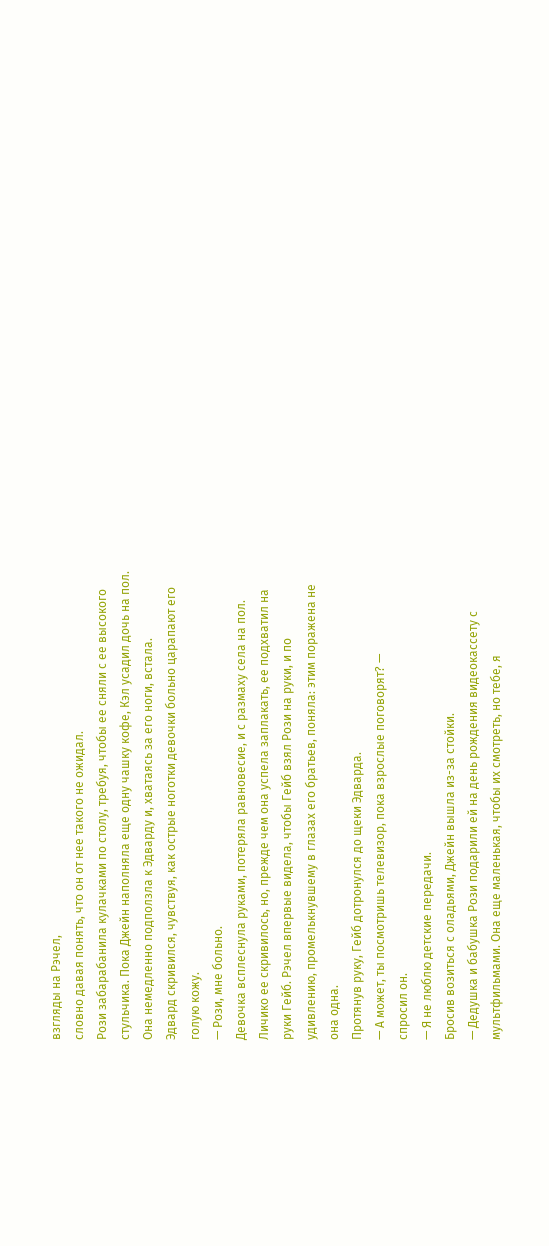взгляды на Рэчел,
словно давая понять, что он от нее такого не ожидал.
Рози забарабанила кулачками по столу, требуя, чтобы ее сняли с ее высокого
стульчика. Пока Джейн наполняла еще одну чашку кофе, Кэл усадил дочь на пол.
Она немедленно подползла к Эдварду и, хватаясь за его ноги, встала.
Эдвард скривился, чувствуя, как острые ноготки девочки больно царапают его
голую кожу.
— Рози, мне больно.
Девочка всплеснула руками, потеряла равновесие, и с размаху села на пол.
Личико ее скривилось, но, прежде чем она успела заплакать, ее подхватил на
руки Гейб. Рэчел впервые видела, чтобы Гейб взял Рози на руки, и по
удивлению, промелькнувшему в глазах его братьев, поняла: этим поражена не
она одна.
Протянув руку, Гейб дотронулся до щеки Эдварда.
— А может, ты посмотришь телевизор, пока взрослые поговорят? —
спросил он.
— Я не люблю детские передачи.
Бросив возиться с оладьями, Джейн вышла из-за стойки.
— Дедушка и бабушка Рози подарили ей на день рождения видеокассету с
мультфильмами. Она еще маленькая, чтобы их смотреть, но тебе, я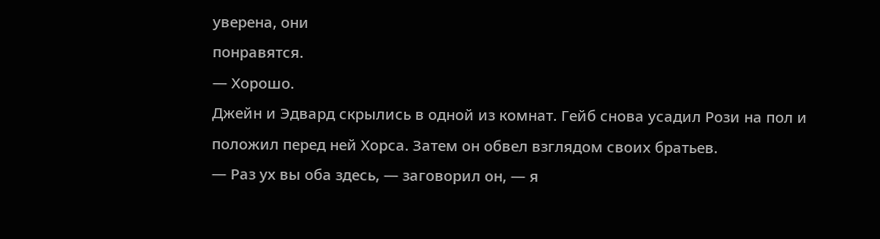уверена, они
понравятся.
— Хорошо.
Джейн и Эдвард скрылись в одной из комнат. Гейб снова усадил Рози на пол и
положил перед ней Хорса. Затем он обвел взглядом своих братьев.
— Раз ух вы оба здесь, — заговорил он, — я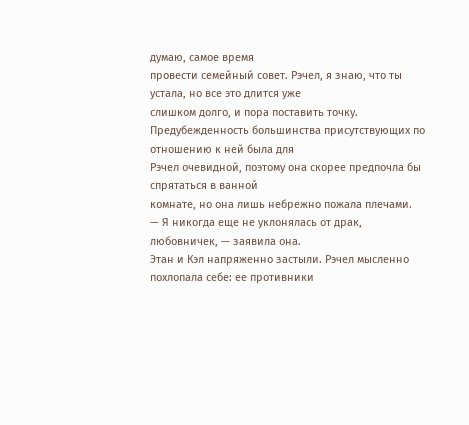думаю, самое время
провести семейный совет. Рэчел, я знаю, что ты устала, но все это длится уже
слишком долго, и пора поставить точку.
Предубежденность большинства присутствующих по отношению к ней была для
Рэчел очевидной, поэтому она скорее предпочла бы спрятаться в ванной
комнате, но она лишь небрежно пожала плечами.
— Я никогда еще не уклонялась от драк, любовничек, — заявила она.
Этан и Кэл напряженно застыли. Рэчел мысленно похлопала себе: ее противники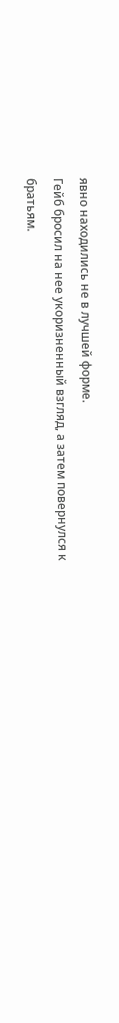явно находились не в лучшей форме.
Гейб бросил на нее укоризненный взгляд, а затем повернулся к братьям.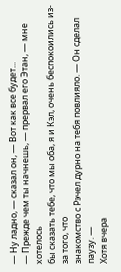— Ну ладно, — сказал он, — Вот как все будет...
— Прежде чем ты начнешь, — прервал его Этан, — мне хотелось
бы сказать тебе, что мы оба, я и Кэл, очень беспокоились из-за того, что
знакомство с Рэчел дурно на тебя повлияло. — Он сделал паузу. —
Хотя вчера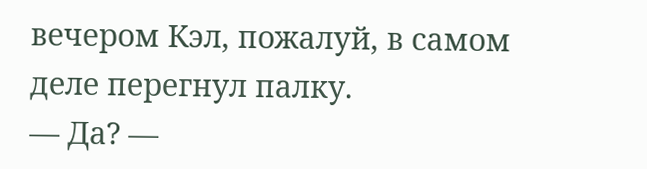вечером Кэл, пожалуй, в самом деле перегнул палку.
— Да? —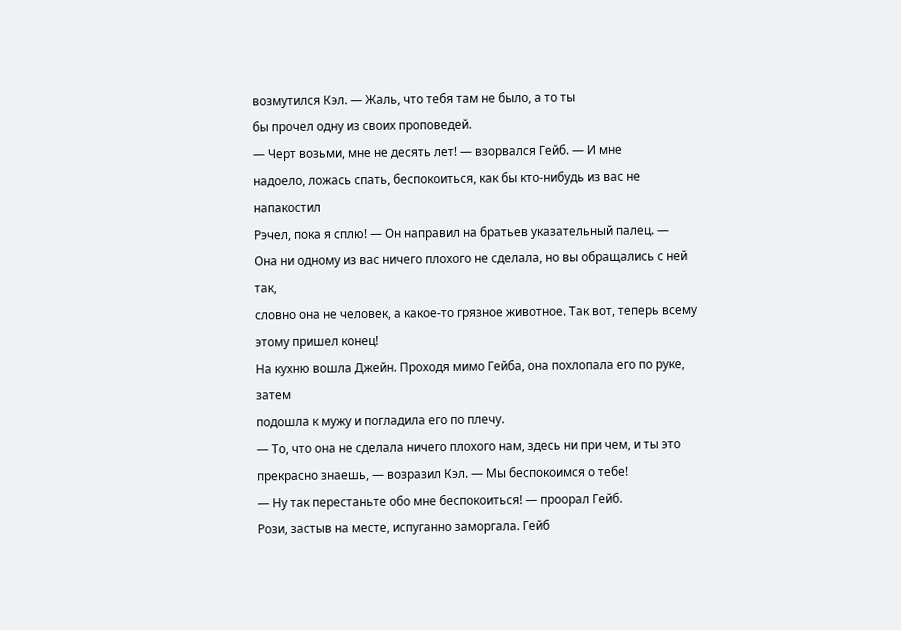возмутился Кэл. — Жаль, что тебя там не было, а то ты
бы прочел одну из своих проповедей.
— Черт возьми, мне не десять лет! — взорвался Гейб. — И мне
надоело, ложась спать, беспокоиться, как бы кто-нибудь из вас не напакостил
Рэчел, пока я сплю! — Он направил на братьев указательный палец. —
Она ни одному из вас ничего плохого не сделала, но вы обращались с ней так,
словно она не человек, а какое-то грязное животное. Так вот, теперь всему
этому пришел конец!
На кухню вошла Джейн. Проходя мимо Гейба, она похлопала его по руке, затем
подошла к мужу и погладила его по плечу.
— То, что она не сделала ничего плохого нам, здесь ни при чем, и ты это
прекрасно знаешь, — возразил Кэл. — Мы беспокоимся о тебе!
— Ну так перестаньте обо мне беспокоиться! — проорал Гейб.
Рози, застыв на месте, испуганно заморгала. Гейб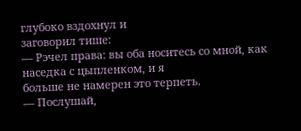глубоко вздохнул и
заговорил тише:
— Рэчел права: вы оба носитесь со мной, как наседка с цыпленком, и я
больше не намерен это терпеть.
— Послушай,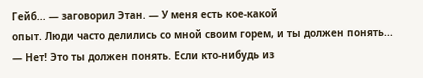Гейб... — заговорил Этан. — У меня есть кое-какой
опыт. Люди часто делились со мной своим горем, и ты должен понять...
— Нет! Это ты должен понять. Если кто-нибудь из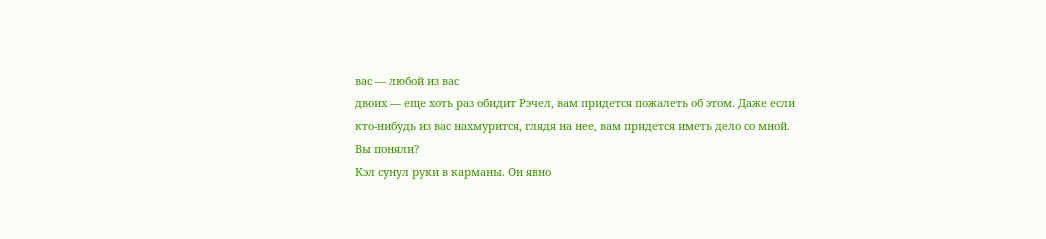вас — любой из вас
двоих — еще хоть раз обидит Рэчел, вам придется пожалеть об этом. Даже если
кто-нибудь из вас нахмурится, глядя на нее, вам придется иметь дело со мной.
Вы поняли?
Кэл сунул руки в карманы. Он явно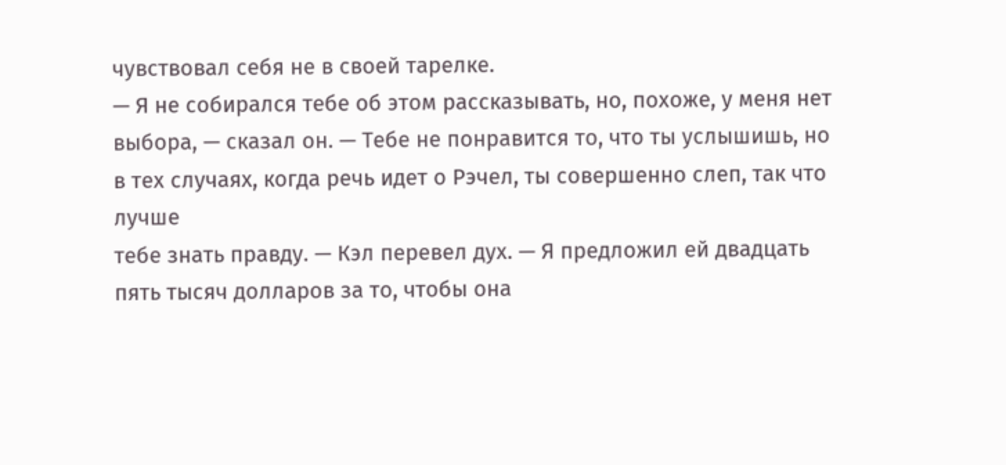чувствовал себя не в своей тарелке.
— Я не собирался тебе об этом рассказывать, но, похоже, у меня нет
выбора, — сказал он. — Тебе не понравится то, что ты услышишь, но
в тех случаях, когда речь идет о Рэчел, ты совершенно слеп, так что лучше
тебе знать правду. — Кэл перевел дух. — Я предложил ей двадцать
пять тысяч долларов за то, чтобы она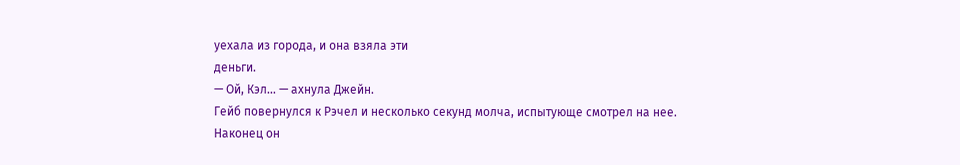уехала из города, и она взяла эти
деньги.
— Ой, Кэл... — ахнула Джейн.
Гейб повернулся к Рэчел и несколько секунд молча, испытующе смотрел на нее.
Наконец он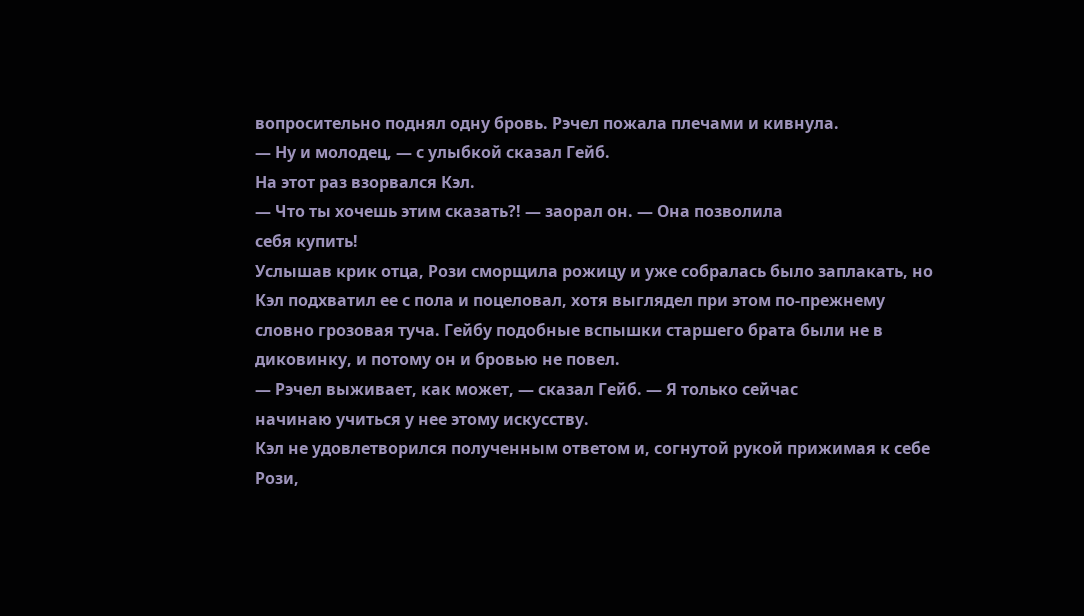вопросительно поднял одну бровь. Рэчел пожала плечами и кивнула.
— Ну и молодец, — с улыбкой сказал Гейб.
На этот раз взорвался Кэл.
— Что ты хочешь этим сказать?! — заорал он. — Она позволила
себя купить!
Услышав крик отца, Рози сморщила рожицу и уже собралась было заплакать, но
Кэл подхватил ее с пола и поцеловал, хотя выглядел при этом по-прежнему
словно грозовая туча. Гейбу подобные вспышки старшего брата были не в
диковинку, и потому он и бровью не повел.
— Рэчел выживает, как может, — сказал Гейб. — Я только сейчас
начинаю учиться у нее этому искусству.
Кэл не удовлетворился полученным ответом и, согнутой рукой прижимая к себе
Рози,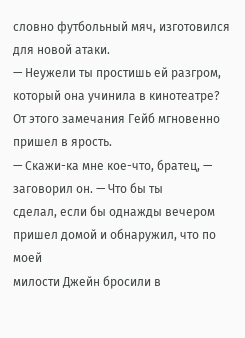словно футбольный мяч, изготовился для новой атаки.
— Неужели ты простишь ей разгром, который она учинила в кинотеатре?
От этого замечания Гейб мгновенно пришел в ярость.
— Скажи-ка мне кое-что, братец, — заговорил он. — Что бы ты
сделал, если бы однажды вечером пришел домой и обнаружил, что по моей
милости Джейн бросили в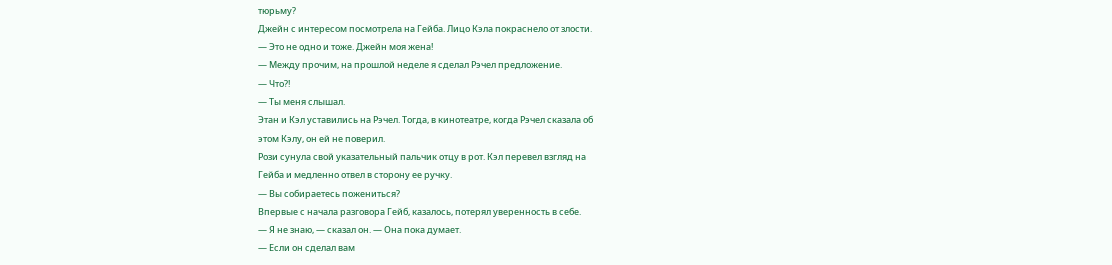тюрьму?
Джейн с интересом посмотрела на Гейба. Лицо Кэла покраснело от злости.
— Это не одно и тоже. Джейн моя жена!
— Между прочим, на прошлой неделе я сделал Рэчел предложение.
— Что?!
— Ты меня слышал.
Этан и Кэл уставились на Рэчел. Тогда, в кинотеатре, когда Рэчел сказала об
этом Кэлу, он ей не поверил.
Рози сунула свой указательный пальчик отцу в рот. Кэл перевел взгляд на
Гейба и медленно отвел в сторону ее ручку.
— Вы собираетесь пожениться?
Впервые с начала разговора Гейб, казалось, потерял уверенность в себе.
— Я не знаю, — сказал он. — Она пока думает.
— Если он сделал вам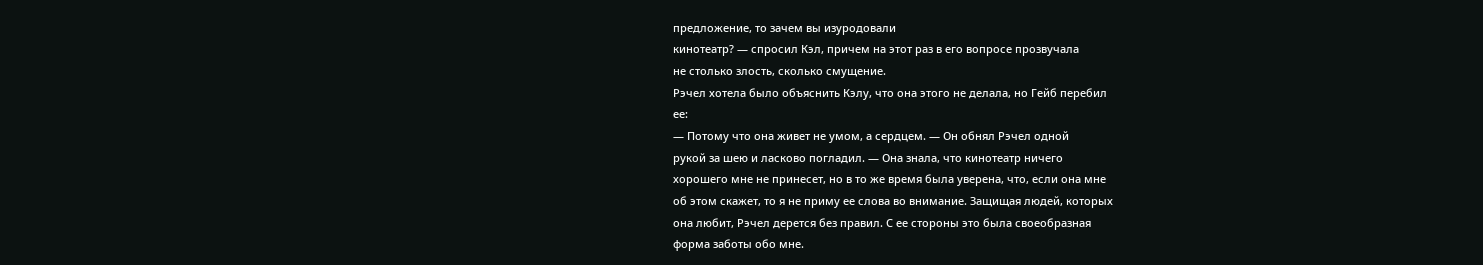предложение, то зачем вы изуродовали
кинотеатр? — спросил Кэл, причем на этот раз в его вопросе прозвучала
не столько злость, сколько смущение.
Рэчел хотела было объяснить Кэлу, что она этого не делала, но Гейб перебил
ее:
— Потому что она живет не умом, а сердцем. — Он обнял Рэчел одной
рукой за шею и ласково погладил. — Она знала, что кинотеатр ничего
хорошего мне не принесет, но в то же время была уверена, что, если она мне
об этом скажет, то я не приму ее слова во внимание. Защищая людей, которых
она любит, Рэчел дерется без правил. С ее стороны это была своеобразная
форма заботы обо мне.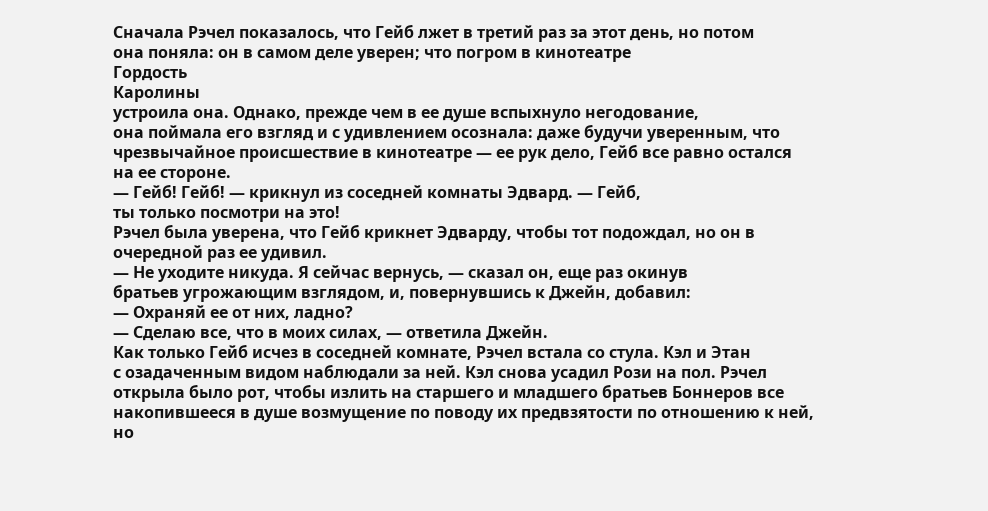Сначала Рэчел показалось, что Гейб лжет в третий раз за этот день, но потом
она поняла: он в самом деле уверен; что погром в кинотеатре
Гордость
Каролины
устроила она. Однако, прежде чем в ее душе вспыхнуло негодование,
она поймала его взгляд и с удивлением осознала: даже будучи уверенным, что
чрезвычайное происшествие в кинотеатре — ее рук дело, Гейб все равно остался
на ее стороне.
— Гейб! Гейб! — крикнул из соседней комнаты Эдвард. — Гейб,
ты только посмотри на это!
Рэчел была уверена, что Гейб крикнет Эдварду, чтобы тот подождал, но он в
очередной раз ее удивил.
— Не уходите никуда. Я сейчас вернусь, — сказал он, еще раз окинув
братьев угрожающим взглядом, и, повернувшись к Джейн, добавил:
— Охраняй ее от них, ладно?
— Сделаю все, что в моих силах, — ответила Джейн.
Как только Гейб исчез в соседней комнате, Рэчел встала со стула. Кэл и Этан
с озадаченным видом наблюдали за ней. Кэл снова усадил Рози на пол. Рэчел
открыла было рот, чтобы излить на старшего и младшего братьев Боннеров все
накопившееся в душе возмущение по поводу их предвзятости по отношению к ней,
но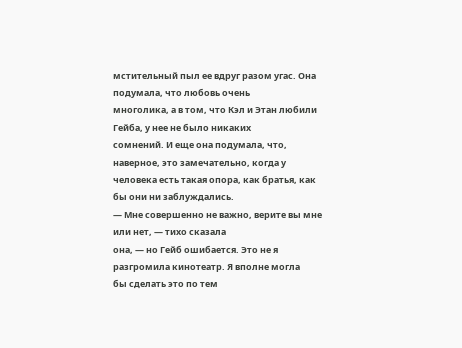мстительный пыл ее вдруг разом угас. Она подумала, что любовь очень
многолика, а в том, что Кэл и Этан любили Гейба, у нее не было никаких
сомнений. И еще она подумала, что, наверное, это замечательно, когда у
человека есть такая опора, как братья, как бы они ни заблуждались.
— Мне совершенно не важно, верите вы мне или нет, — тихо сказала
она, — но Гейб ошибается. Это не я разгромила кинотеатр. Я вполне могла
бы сделать это по тем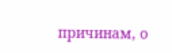причинам, о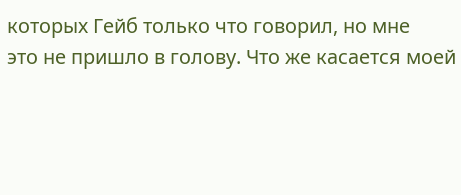которых Гейб только что говорил, но мне
это не пришло в голову. Что же касается моей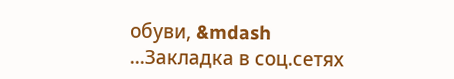обуви, &mdash
...Закладка в соц.сетях